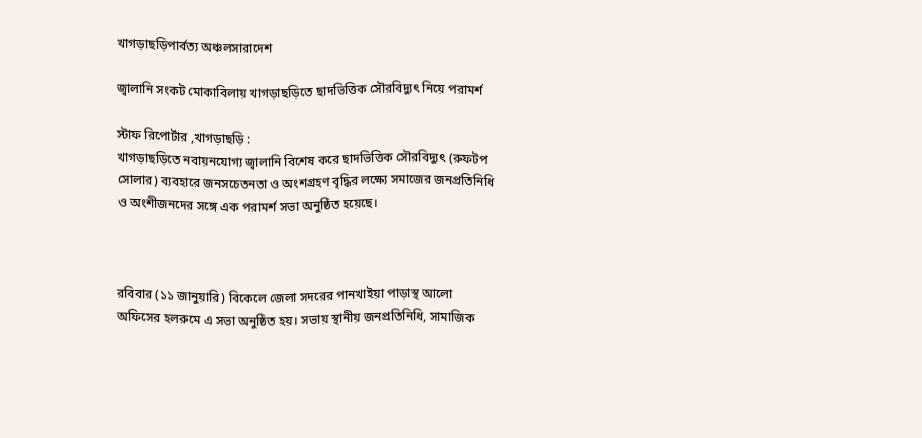খাগড়াছড়িপার্বত্য অঞ্চলসারাদেশ

জ্বালানি সংকট মোকাবিলায় খাগড়াছড়িতে ছাদভিত্তিক সৌরবিদ্যুৎ নিয়ে পরামর্শ

স্টাফ রিপোর্টার ,খাগড়াছড়ি :
খাগড়াছড়িতে নবায়নযোগ্য জ্বালানি বিশেষ করে ছাদভিত্তিক সৌরবিদ্যুৎ (রুফটপ সোলার) ব্যবহারে জনসচেতনতা ও অংশগ্রহণ বৃদ্ধির লক্ষ্যে সমাজের জনপ্রতিনিধি ও অংশীজনদের সঙ্গে এক পরামর্শ সভা অনুষ্ঠিত হয়েছে।



রবিবার (১১ জানুয়ারি) বিকেলে জেলা সদরের পানখাইয়া পাড়াস্থ আলো অফিসের হলরুমে এ সভা অনুষ্ঠিত হয়। সভায় স্থানীয় জনপ্রতিনিধি, সামাজিক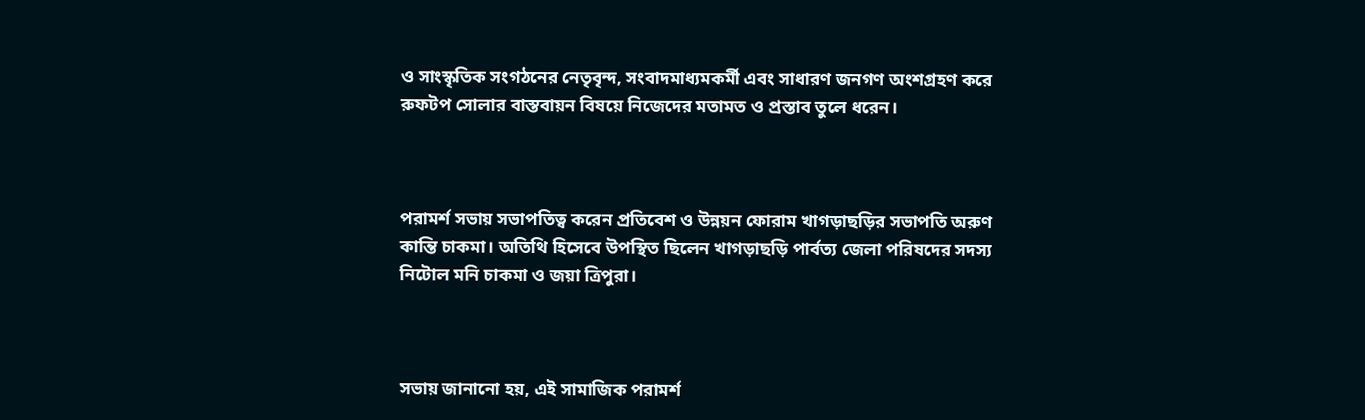ও সাংস্কৃতিক সংগঠনের নেতৃবৃন্দ, সংবাদমাধ্যমকর্মী এবং সাধারণ জনগণ অংশগ্রহণ করে রুফটপ সোলার বাস্তবায়ন বিষয়ে নিজেদের মতামত ও প্রস্তাব তুলে ধরেন।



পরামর্শ সভায় সভাপতিত্ব করেন প্রতিবেশ ও উন্নয়ন ফোরাম খাগড়াছড়ির সভাপতি অরুণ কান্তি চাকমা। অতিথি হিসেবে উপস্থিত ছিলেন খাগড়াছড়ি পার্বত্য জেলা পরিষদের সদস্য নিটোল মনি চাকমা ও জয়া ত্রিপুরা।



সভায় জানানো হয়, এই সামাজিক পরামর্শ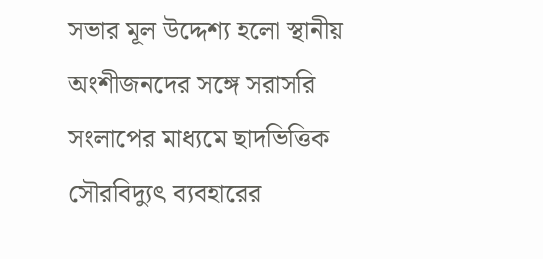সভার মূল উদ্দেশ্য হলো স্থানীয় অংশীজনদের সঙ্গে সরাসরি সংলাপের মাধ্যমে ছাদভিত্তিক সৌরবিদ্যুৎ ব্যবহারের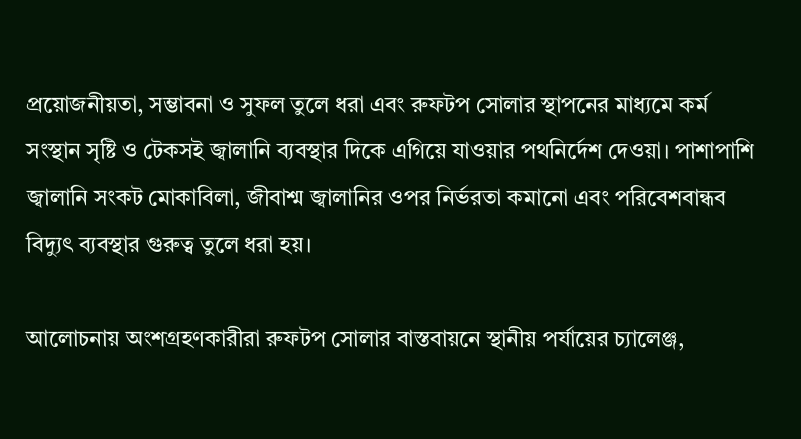প্রয়োজনীয়তা, সম্ভাবনা ও সুফল তুলে ধরা এবং রুফটপ সোলার স্থাপনের মাধ্যমে কর্ম সংস্থান সৃষ্টি ও টেকসই জ্বালানি ব্যবস্থার দিকে এগিয়ে যাওয়ার পথনির্দেশ দেওয়া। পাশাপাশি জ্বালানি সংকট মোকাবিলা, জীবাশ্ম জ্বালানির ওপর নির্ভরতা কমানো এবং পরিবেশবান্ধব বিদ্যুৎ ব্যবস্থার গুরুত্ব তুলে ধরা হয়।

আলোচনায় অংশগ্রহণকারীরা রুফটপ সোলার বাস্তবায়নে স্থানীয় পর্যায়ের চ্যালেঞ্জ,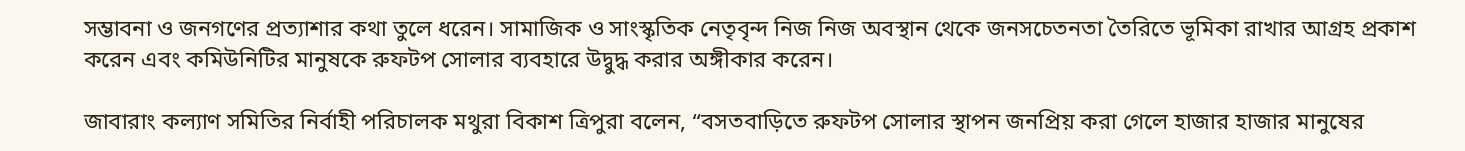সম্ভাবনা ও জনগণের প্রত্যাশার কথা তুলে ধরেন। সামাজিক ও সাংস্কৃতিক নেতৃবৃন্দ নিজ নিজ অবস্থান থেকে জনসচেতনতা তৈরিতে ভূমিকা রাখার আগ্রহ প্রকাশ করেন এবং কমিউনিটির মানুষকে রুফটপ সোলার ব্যবহারে উদ্বুদ্ধ করার অঙ্গীকার করেন।

জাবারাং কল্যাণ সমিতির নির্বাহী পরিচালক মথুরা বিকাশ ত্রিপুরা বলেন, “বসতবাড়িতে রুফটপ সোলার স্থাপন জনপ্রিয় করা গেলে হাজার হাজার মানুষের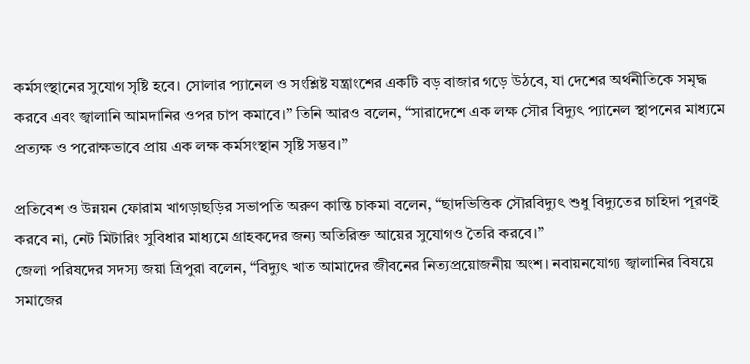কর্মসংস্থানের সুযোগ সৃষ্টি হবে। সোলার প্যানেল ও সংশ্লিষ্ট যন্ত্রাংশের একটি বড় বাজার গড়ে উঠবে, যা দেশের অর্থনীতিকে সমৃদ্ধ করবে এবং জ্বালানি আমদানির ওপর চাপ কমাবে।” তিনি আরও বলেন, “সারাদেশে এক লক্ষ সৌর বিদ্যুৎ প্যানেল স্থাপনের মাধ্যমে প্রত্যক্ষ ও পরোক্ষভাবে প্রায় এক লক্ষ কর্মসংস্থান সৃষ্টি সম্ভব।”

প্রতিবেশ ও উন্নয়ন ফোরাম খাগড়াছড়ির সভাপতি অরুণ কান্তি চাকমা বলেন, “ছাদভিত্তিক সৌরবিদ্যুৎ শুধু বিদ্যুতের চাহিদা পূরণই করবে না, নেট মিটারিং সুবিধার মাধ্যমে গ্রাহকদের জন্য অতিরিক্ত আয়ের সুযোগও তৈরি করবে।”
জেলা পরিষদের সদস্য জয়া ত্রিপুরা বলেন, “বিদ্যুৎ খাত আমাদের জীবনের নিত্যপ্রয়োজনীয় অংশ। নবায়নযোগ্য জ্বালানির বিষয়ে সমাজের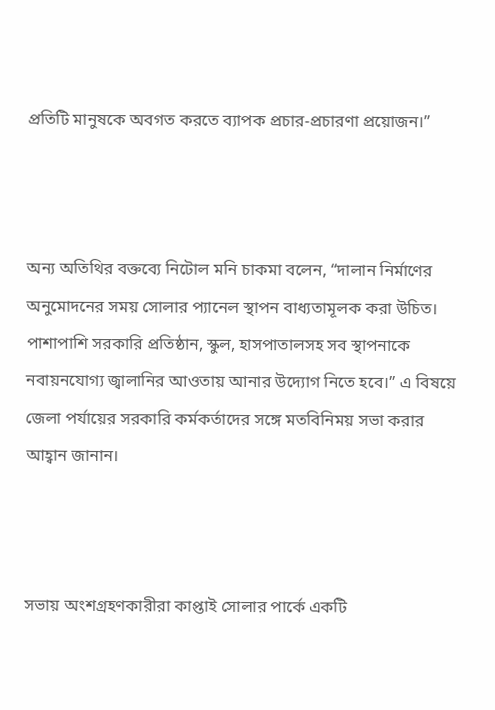প্রতিটি মানুষকে অবগত করতে ব্যাপক প্রচার-প্রচারণা প্রয়োজন।”



অন্য অতিথির বক্তব্যে নিটোল মনি চাকমা বলেন, “দালান নির্মাণের অনুমোদনের সময় সোলার প্যানেল স্থাপন বাধ্যতামূলক করা উচিত। পাশাপাশি সরকারি প্রতিষ্ঠান, স্কুল, হাসপাতালসহ সব স্থাপনাকে নবায়নযোগ্য জ্বালানির আওতায় আনার উদ্যোগ নিতে হবে।” এ বিষয়ে জেলা পর্যায়ের সরকারি কর্মকর্তাদের সঙ্গে মতবিনিময় সভা করার আহ্বান জানান।



সভায় অংশগ্রহণকারীরা কাপ্তাই সোলার পার্কে একটি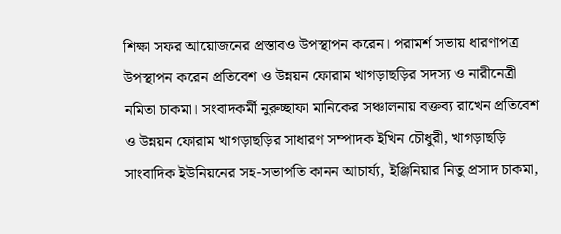শিক্ষা সফর আয়োজনের প্রস্তাবও উপস্থাপন করেন। পরামর্শ সভায় ধারণাপত্র উপস্থাপন করেন প্রতিবেশ ও উন্নয়ন ফোরাম খাগড়াছড়ির সদস্য ও নারীনেত্রী নমিতা চাকমা। সংবাদকর্মী নুরুচ্ছাফা মানিকের সঞ্চালনায় বক্তব্য রাখেন প্রতিবেশ ও উন্নয়ন ফোরাম খাগড়াছড়ির সাধারণ সম্পাদক ইখিন চৌধুরী, খাগড়াছড়ি সাংবাদিক ইউনিয়নের সহ-সভাপতি কানন আচার্য্য, ইঞ্জিনিয়ার নিতু প্রসাদ চাকমা,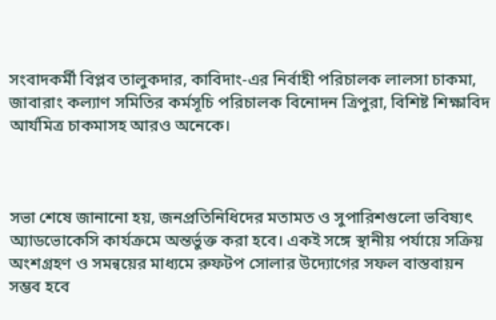সংবাদকর্মী বিপ্লব তালুকদার, কাবিদাং-এর নির্বাহী পরিচালক লালসা চাকমা, জাবারাং কল্যাণ সমিতির কর্মসূচি পরিচালক বিনোদন ত্রিপুরা, বিশিষ্ট শিক্ষাবিদ আর্যমিত্র চাকমাসহ আরও অনেকে।



সভা শেষে জানানো হয়, জনপ্রতিনিধিদের মতামত ও সুপারিশগুলো ভবিষ্যৎ অ্যাডভোকেসি কার্যক্রমে অন্তর্ভুক্ত করা হবে। একই সঙ্গে স্থানীয় পর্যায়ে সক্রিয় অংশগ্রহণ ও সমন্বয়ের মাধ্যমে রুফটপ সোলার উদ্যোগের সফল বাস্তবায়ন সম্ভব হবে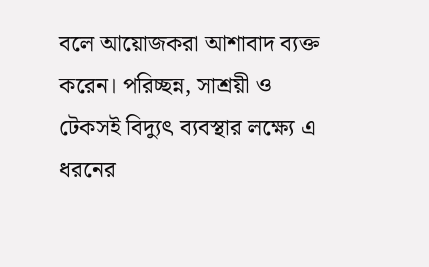বলে আয়োজকরা আশাবাদ ব্যক্ত করেন। পরিচ্ছন্ন, সাশ্রয়ী ও টেকসই বিদ্যুৎ ব্যবস্থার লক্ষ্যে এ ধরনের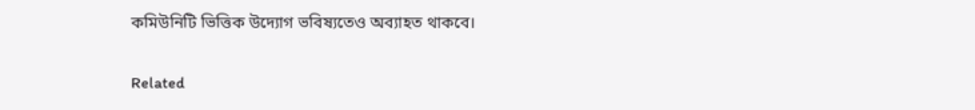কমিউনিটি ভিত্তিক উদ্যোগ ভবিষ্যতেও অব্যাহত থাকবে।

Related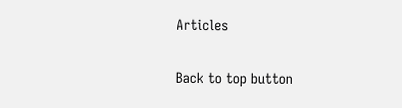Articles

Back to top button